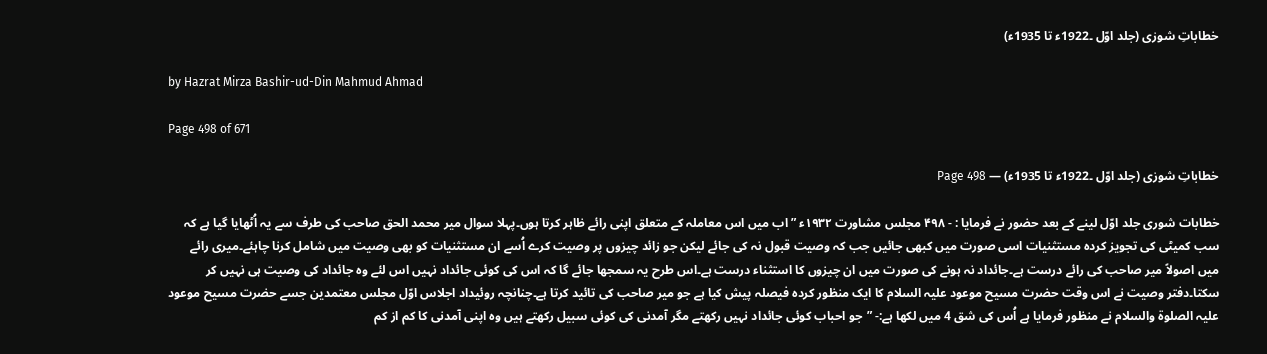خطاباتِ شورٰی (جلد اوّل ۔1922ء تا 1935ء)

by Hazrat Mirza Bashir-ud-Din Mahmud Ahmad

Page 498 of 671

خطاباتِ شورٰی (جلد اوّل ۔1922ء تا 1935ء) — Page 498

خطابات شوری جلد اوّل لینے کے بعد حضور نے فرمایا : - ۴۹۸ مجلس مشاورت ۱۹۳۲ء ”اب میں اس معاملہ کے متعلق اپنی رائے ظاہر کرتا ہوں۔پہلا سوال میر محمد الحق صاحب کی طرف سے یہ اُٹھایا گیا ہے کہ سب کمیٹی کی تجویز کردہ مستثنیات اسی صورت میں کبھی جائیں جب کہ وصیت قبول نہ کی جائے لیکن جو زائد چیزوں پر وصیت کرے اُسے ان مستثنیات کو بھی وصیت میں شامل کرنا چاہئے۔میری رائے میں اصولاً میر صاحب کی رائے درست ہے۔جائداد نہ ہونے کی صورت میں ان چیزوں کا استثناء درست ہے۔اس طرح یہ سمجھا جائے گا کہ اس کی کوئی جائداد نہیں اس لئے وہ جائداد کی وصیت ہی نہیں کر سکتا۔دفتر وصیت نے اس وقت حضرت مسیح موعود علیہ السلام کا ایک منظور کردہ فیصلہ پیش کیا ہے جو میر صاحب کی تائید کرتا ہے۔چنانچہ روئیداد اجلاس اوّل مجلس معتمدین جسے حضرت مسیح موعود علیہ الصلوۃ والسلام نے منظور فرمایا ہے اُس کی شق 4 میں لکھا ہے:- ”جو احباب کوئی جائداد نہیں رکھتے مگر آمدنی کی کوئی سبیل رکھتے ہیں وہ اپنی آمدنی کا کم از کم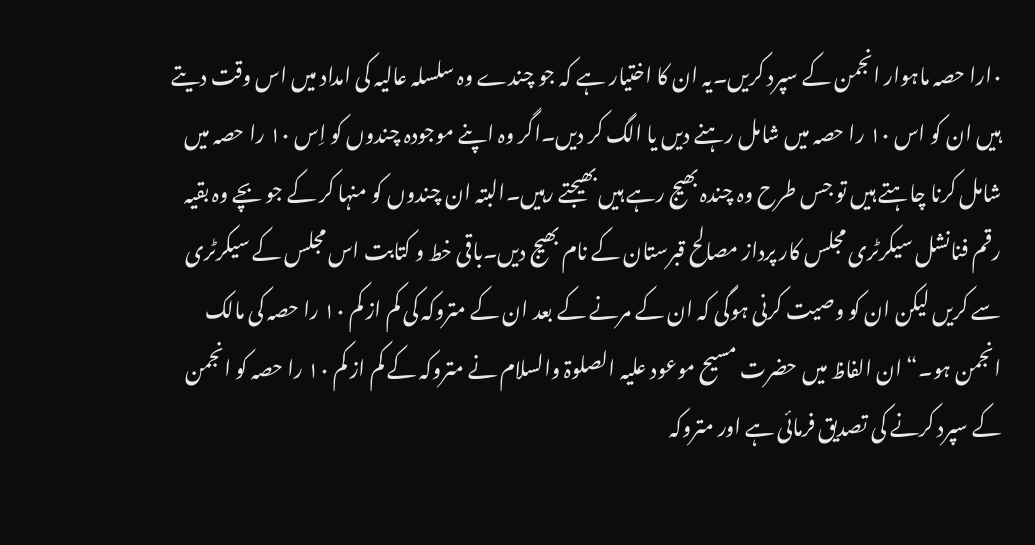۰ارا حصہ ماہوار انجمن کے سپرد کریں۔یہ ان کا اختیار ہے کہ جو چندے وہ سلسلہ عالیہ کی امداد میں اس وقت دیتے ہیں ان کو اس ۱۰ را حصہ میں شامل رہنے دیں یا الگ کر دیں۔اگر وہ اپنے موجودہ چندوں کو اِس ۱۰ را حصہ میں شامل کرنا چاہتے ہیں تو جس طرح وہ چندہ بھیج رہے ہیں بھیجتے رہیں۔البتہ ان چندوں کو منہا کر کے جو بچے وہ بقیہ رقم فنانشل سیکرٹری مجلس کار پرداز مصالح قبرستان کے نام بھیج دیں۔باقی خط و کتابت اس مجلس کے سیکرٹری سے کریں لیکن ان کو وصیت کرنی ہوگی کہ ان کے مرنے کے بعد ان کے متروکہ کی کم از کم ۱۰ را حصہ کی مالک انجمن ہو۔“ ان الفاظ میں حضرت مسیح موعود علیہ الصلوۃ والسلام نے متروکہ کے کم از کم ۱۰ را حصہ کو انجمن کے سپرد کرنے کی تصدیق فرمائی ہے اور متروکہ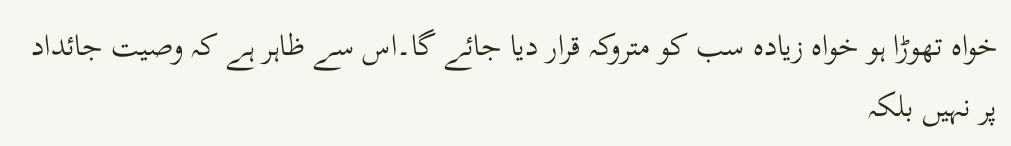خواہ تھوڑا ہو خواہ زیادہ سب کو متروکہ قرار دیا جائے گا۔اس سے ظاہر ہے کہ وصیت جائداد پر نہیں بلکہ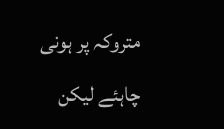متروکہ پر ہونی چاہئے لیکن